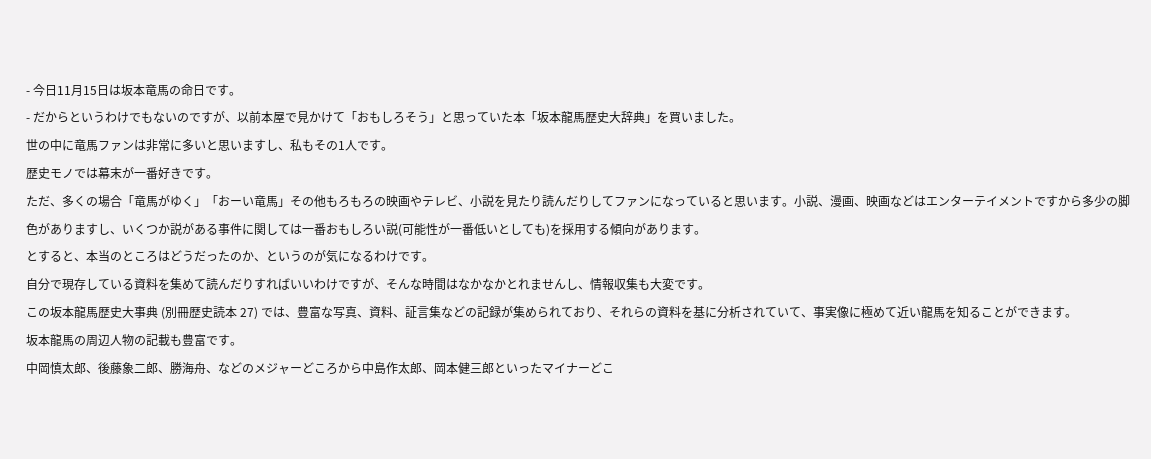- 今日11月15日は坂本竜馬の命日です。
- だからというわけでもないのですが、以前本屋で見かけて「おもしろそう」と思っていた本「坂本龍馬歴史大辞典」を買いました。
世の中に竜馬ファンは非常に多いと思いますし、私もその1人です。
歴史モノでは幕末が一番好きです。
ただ、多くの場合「竜馬がゆく」「おーい竜馬」その他もろもろの映画やテレビ、小説を見たり読んだりしてファンになっていると思います。小説、漫画、映画などはエンターテイメントですから多少の脚色がありますし、いくつか説がある事件に関しては一番おもしろい説(可能性が一番低いとしても)を採用する傾向があります。
とすると、本当のところはどうだったのか、というのが気になるわけです。
自分で現存している資料を集めて読んだりすればいいわけですが、そんな時間はなかなかとれませんし、情報収集も大変です。
この坂本龍馬歴史大事典 (別冊歴史読本 27) では、豊富な写真、資料、証言集などの記録が集められており、それらの資料を基に分析されていて、事実像に極めて近い龍馬を知ることができます。
坂本龍馬の周辺人物の記載も豊富です。
中岡慎太郎、後藤象二郎、勝海舟、などのメジャーどころから中島作太郎、岡本健三郎といったマイナーどこ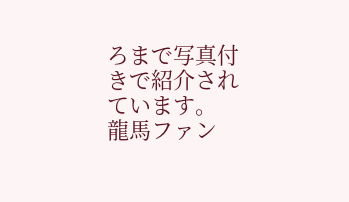ろまで写真付きで紹介されています。
龍馬ファン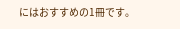にはおすすめの1冊です。